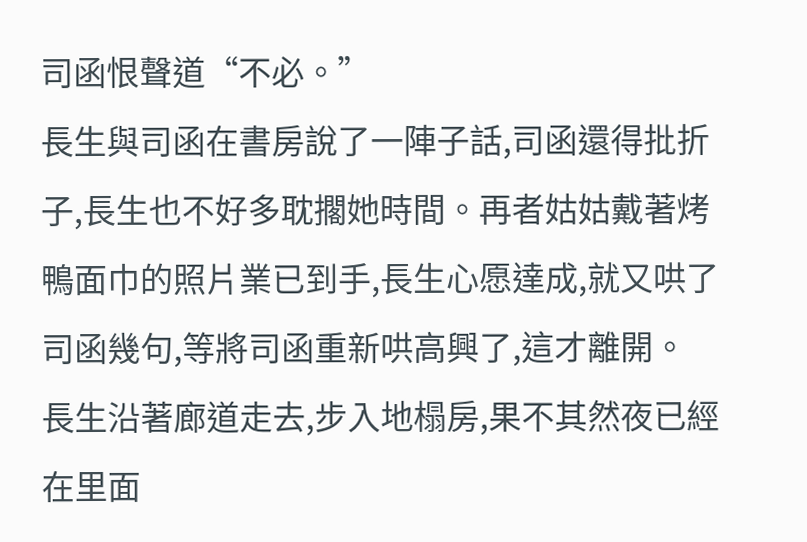司函恨聲道“不必。”
長生與司函在書房說了一陣子話,司函還得批折子,長生也不好多耽擱她時間。再者姑姑戴著烤鴨面巾的照片業已到手,長生心愿達成,就又哄了司函幾句,等將司函重新哄高興了,這才離開。
長生沿著廊道走去,步入地榻房,果不其然夜已經在里面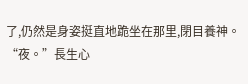了,仍然是身姿挺直地跪坐在那里,閉目養神。
“夜。”長生心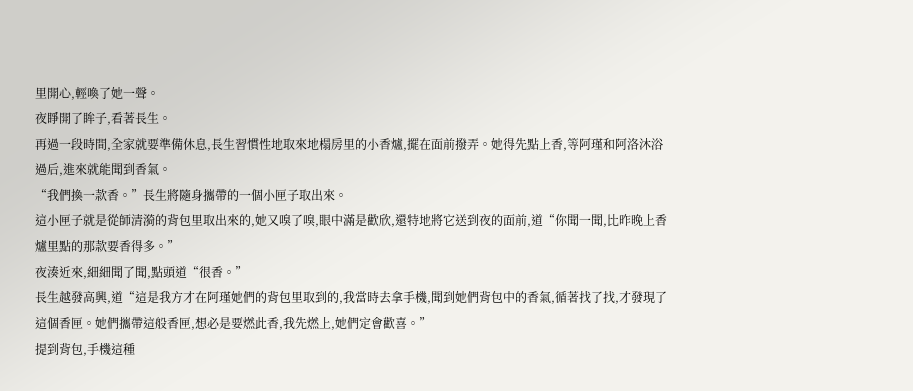里開心,輕喚了她一聲。
夜睜開了眸子,看著長生。
再過一段時間,全家就要準備休息,長生習慣性地取來地榻房里的小香爐,擺在面前撥弄。她得先點上香,等阿瑾和阿洛沐浴過后,進來就能聞到香氣。
“我們換一款香。”長生將隨身攜帶的一個小匣子取出來。
這小匣子就是從師清漪的背包里取出來的,她又嗅了嗅,眼中滿是歡欣,還特地將它送到夜的面前,道“你聞一聞,比昨晚上香爐里點的那款要香得多。”
夜湊近來,細細聞了聞,點頭道“很香。”
長生越發高興,道“這是我方才在阿瑾她們的背包里取到的,我當時去拿手機,聞到她們背包中的香氣,循著找了找,才發現了這個香匣。她們攜帶這般香匣,想必是要燃此香,我先燃上,她們定會歡喜。”
提到背包,手機這種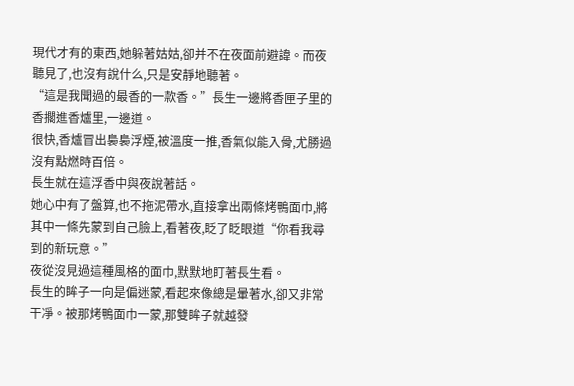現代才有的東西,她躲著姑姑,卻并不在夜面前避諱。而夜聽見了,也沒有說什么,只是安靜地聽著。
“這是我聞過的最香的一款香。”長生一邊將香匣子里的香擱進香爐里,一邊道。
很快,香爐冒出裊裊浮煙,被溫度一推,香氣似能入骨,尤勝過沒有點燃時百倍。
長生就在這浮香中與夜說著話。
她心中有了盤算,也不拖泥帶水,直接拿出兩條烤鴨面巾,將其中一條先蒙到自己臉上,看著夜,眨了眨眼道“你看我尋到的新玩意。”
夜從沒見過這種風格的面巾,默默地盯著長生看。
長生的眸子一向是偏迷蒙,看起來像總是暈著水,卻又非常干凈。被那烤鴨面巾一蒙,那雙眸子就越發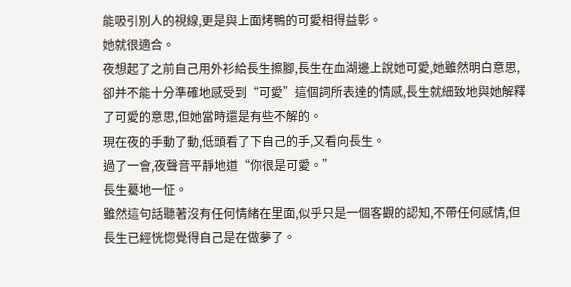能吸引別人的視線,更是與上面烤鴨的可愛相得益彰。
她就很適合。
夜想起了之前自己用外衫給長生擦腳,長生在血湖邊上說她可愛,她雖然明白意思,卻并不能十分準確地感受到“可愛”這個詞所表達的情感,長生就細致地與她解釋了可愛的意思,但她當時還是有些不解的。
現在夜的手動了動,低頭看了下自己的手,又看向長生。
過了一會,夜聲音平靜地道“你很是可愛。”
長生驀地一怔。
雖然這句話聽著沒有任何情緒在里面,似乎只是一個客觀的認知,不帶任何感情,但長生已經恍惚覺得自己是在做夢了。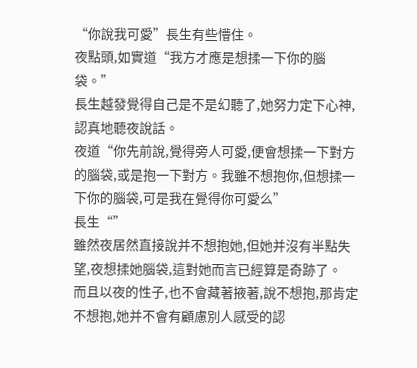“你說我可愛”長生有些懵住。
夜點頭,如實道“我方才應是想揉一下你的腦袋。”
長生越發覺得自己是不是幻聽了,她努力定下心神,認真地聽夜說話。
夜道“你先前說,覺得旁人可愛,便會想揉一下對方的腦袋,或是抱一下對方。我雖不想抱你,但想揉一下你的腦袋,可是我在覺得你可愛么”
長生“”
雖然夜居然直接說并不想抱她,但她并沒有半點失望,夜想揉她腦袋,這對她而言已經算是奇跡了。
而且以夜的性子,也不會藏著掖著,說不想抱,那肯定不想抱,她并不會有顧慮別人感受的認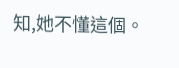知,她不懂這個。